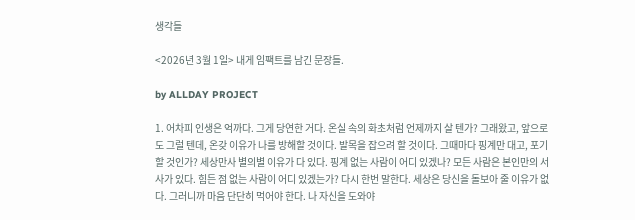생각들

<2026년 3월 1일> 내게 임팩트를 남긴 문장들.

by ALLDAY PROJECT

1. 어차피 인생은 억까다. 그게 당연한 거다. 온실 속의 화초처럼 언제까지 살 텐가? 그래왔고, 앞으로도 그럴 텐데, 온갖 이유가 나를 방해할 것이다. 발목을 잡으려 할 것이다. 그때마다 핑계만 대고, 포기할 것인가? 세상만사 별의별 이유가 다 있다. 핑계 없는 사람이 어디 있겠나? 모든 사람은 본인만의 서사가 있다. 힘든 점 없는 사람이 어디 있겠는가? 다시 한번 말한다. 세상은 당신을 돌보아 줄 이유가 없다. 그러니까 마음 단단히 먹어야 한다. 나 자신을 도와야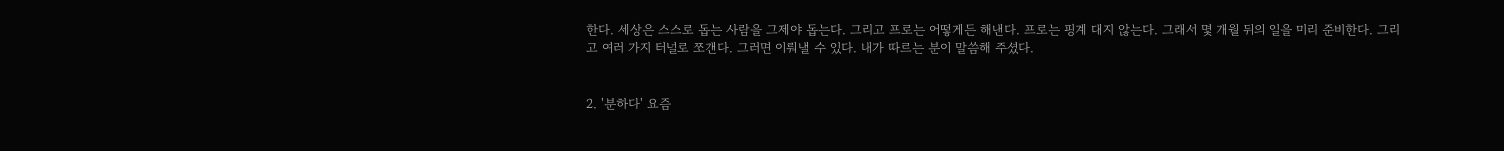한다. 세상은 스스로 돕는 사람을 그제야 돕는다. 그리고 프로는 어떻게든 해낸다. 프로는 핑계 대지 않는다. 그래서 몇 개월 뒤의 일을 미리 준비한다. 그리고 여러 가지 터널로 쪼갠다. 그러면 이뤄낼 수 있다. 내가 따르는 분이 말씀해 주셨다.


2. '분하다' 요즘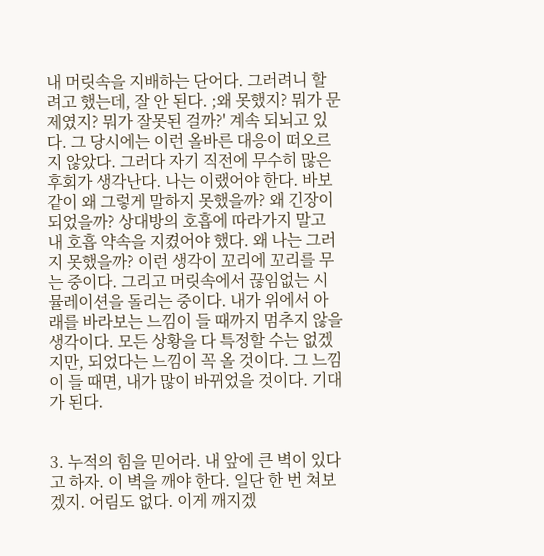내 머릿속을 지배하는 단어다. 그러려니 할려고 했는데, 잘 안 된다. ;왜 못했지? 뭐가 문제였지? 뭐가 잘못된 걸까?' 계속 되뇌고 있다. 그 당시에는 이런 올바른 대응이 떠오르지 않았다. 그러다 자기 직전에 무수히 많은 후회가 생각난다. 나는 이랬어야 한다. 바보같이 왜 그렇게 말하지 못했을까? 왜 긴장이 되었을까? 상대방의 호흡에 따라가지 말고 내 호흡 약속을 지켰어야 했다. 왜 나는 그러지 못했을까? 이런 생각이 꼬리에 꼬리를 무는 중이다. 그리고 머릿속에서 끊임없는 시뮬레이션을 돌리는 중이다. 내가 위에서 아래를 바라보는 느낌이 들 때까지 멈추지 않을 생각이다. 모든 상황을 다 특정할 수는 없겠지만, 되었다는 느낌이 꼭 올 것이다. 그 느낌이 들 때면, 내가 많이 바뀌었을 것이다. 기대가 된다.


3. 누적의 힘을 믿어라. 내 앞에 큰 벽이 있다고 하자. 이 벽을 깨야 한다. 일단 한 번 쳐보겠지. 어림도 없다. 이게 깨지겠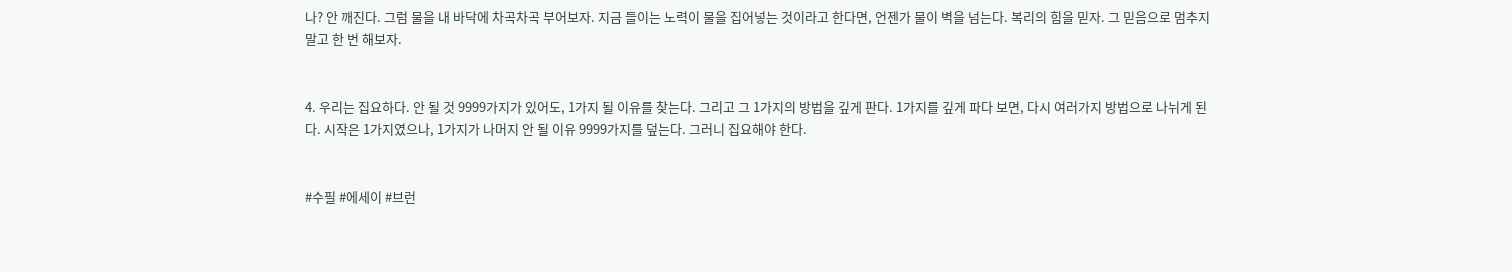나? 안 깨진다. 그럼 물을 내 바닥에 차곡차곡 부어보자. 지금 들이는 노력이 물을 집어넣는 것이라고 한다면, 언젠가 물이 벽을 넘는다. 복리의 힘을 믿자. 그 믿음으로 멈추지 말고 한 번 해보자.


4. 우리는 집요하다. 안 될 것 9999가지가 있어도, 1가지 될 이유를 찾는다. 그리고 그 1가지의 방법을 깊게 판다. 1가지를 깊게 파다 보면, 다시 여러가지 방법으로 나뉘게 된다. 시작은 1가지였으나, 1가지가 나머지 안 될 이유 9999가지를 덮는다. 그러니 집요해야 한다.


#수필 #에세이 #브런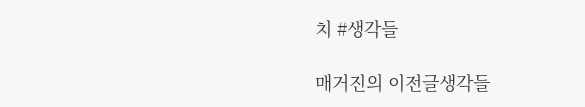치 #생각들

매거진의 이전글생각들